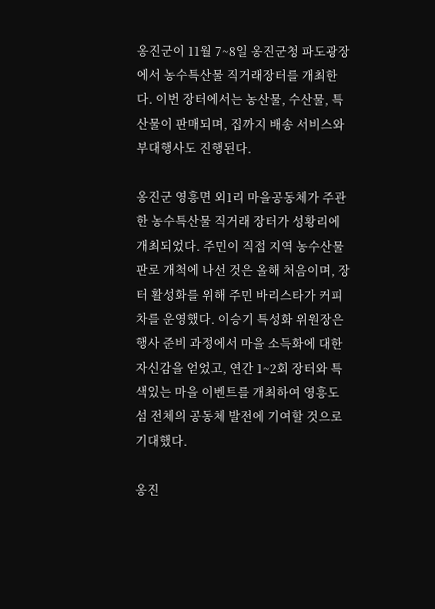옹진군이 11월 7~8일 옹진군청 파도광장에서 농수특산물 직거래장터를 개최한다. 이번 장터에서는 농산물, 수산물, 특산물이 판매되며, 집까지 배송 서비스와 부대행사도 진행된다.

옹진군 영흥면 외1리 마을공동체가 주관한 농수특산물 직거래 장터가 성황리에 개최되었다. 주민이 직접 지역 농수산물 판로 개척에 나선 것은 올해 처음이며, 장터 활성화를 위해 주민 바리스타가 커피차를 운영했다. 이승기 특성화 위원장은 행사 준비 과정에서 마을 소득화에 대한 자신감을 얻었고, 연간 1~2회 장터와 특색있는 마을 이벤트를 개최하여 영흥도 섬 전체의 공동체 발전에 기여할 것으로 기대했다.

옹진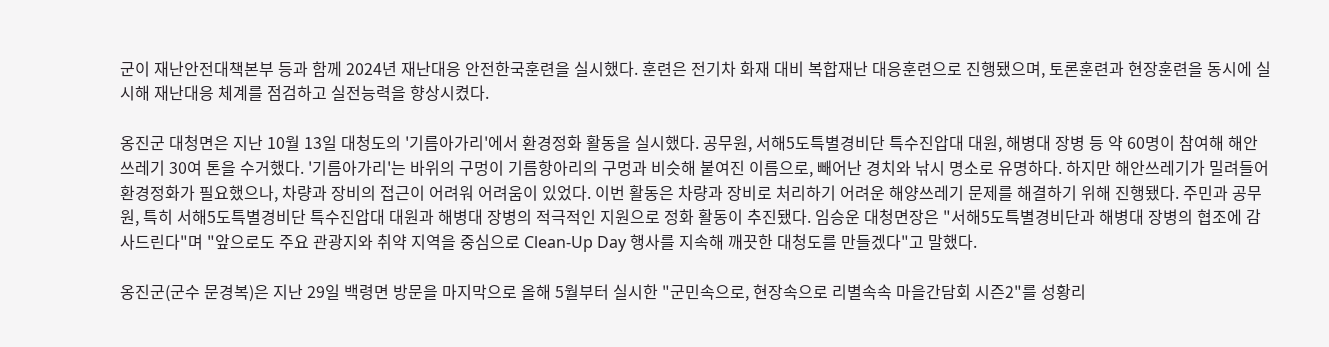군이 재난안전대책본부 등과 함께 2024년 재난대응 안전한국훈련을 실시했다. 훈련은 전기차 화재 대비 복합재난 대응훈련으로 진행됐으며, 토론훈련과 현장훈련을 동시에 실시해 재난대응 체계를 점검하고 실전능력을 향상시켰다.

옹진군 대청면은 지난 10월 13일 대청도의 '기름아가리'에서 환경정화 활동을 실시했다. 공무원, 서해5도특별경비단 특수진압대 대원, 해병대 장병 등 약 60명이 참여해 해안쓰레기 30여 톤을 수거했다. '기름아가리'는 바위의 구멍이 기름항아리의 구멍과 비슷해 붙여진 이름으로, 빼어난 경치와 낚시 명소로 유명하다. 하지만 해안쓰레기가 밀려들어 환경정화가 필요했으나, 차량과 장비의 접근이 어려워 어려움이 있었다. 이번 활동은 차량과 장비로 처리하기 어려운 해양쓰레기 문제를 해결하기 위해 진행됐다. 주민과 공무원, 특히 서해5도특별경비단 특수진압대 대원과 해병대 장병의 적극적인 지원으로 정화 활동이 추진됐다. 임승운 대청면장은 "서해5도특별경비단과 해병대 장병의 협조에 감사드린다"며 "앞으로도 주요 관광지와 취약 지역을 중심으로 Clean-Up Day 행사를 지속해 깨끗한 대청도를 만들겠다"고 말했다.

옹진군(군수 문경복)은 지난 29일 백령면 방문을 마지막으로 올해 5월부터 실시한 "군민속으로, 현장속으로 리별속속 마을간담회 시즌2"를 성황리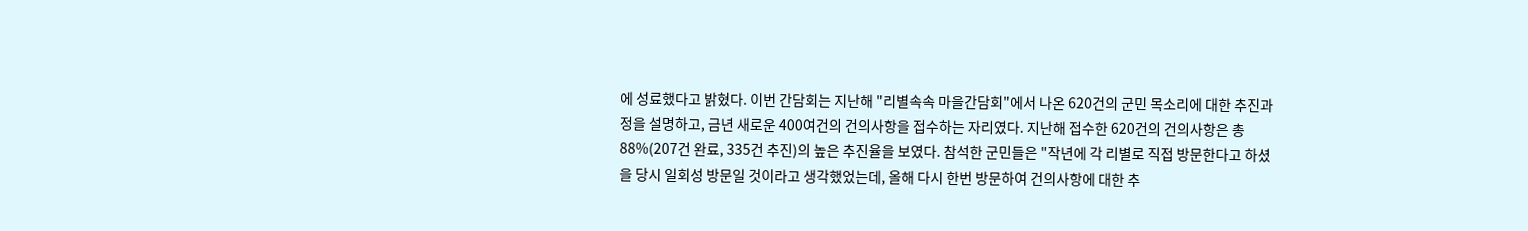에 성료했다고 밝혔다. 이번 간담회는 지난해 "리별속속 마을간담회"에서 나온 620건의 군민 목소리에 대한 추진과정을 설명하고, 금년 새로운 400여건의 건의사항을 접수하는 자리였다. 지난해 접수한 620건의 건의사항은 총 88%(207건 완료, 335건 추진)의 높은 추진율을 보였다. 참석한 군민들은 "작년에 각 리별로 직접 방문한다고 하셨을 당시 일회성 방문일 것이라고 생각했었는데, 올해 다시 한번 방문하여 건의사항에 대한 추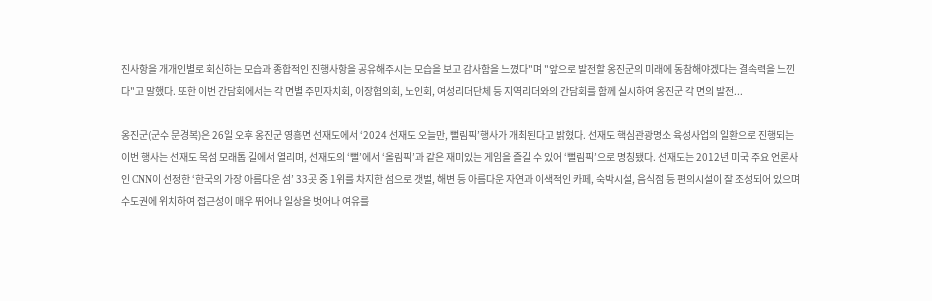진사항을 개개인별로 회신하는 모습과 종합적인 진행사항을 공유해주시는 모습을 보고 감사함을 느꼈다"며 "앞으로 발전할 옹진군의 미래에 동참해야겠다는 결속력을 느낀다"고 말했다. 또한 이번 간담회에서는 각 면별 주민자치회, 이장협의회, 노인회, 여성리더단체 등 지역리더와의 간담회를 함께 실시하여 옹진군 각 면의 발전...

옹진군(군수 문경복)은 26일 오후 옹진군 영흥면 선재도에서 ‘2024 선재도 오늘만, 뻘림픽’행사가 개최된다고 밝혔다. 선재도 핵심관광명소 육성사업의 일환으로 진행되는 이번 행사는 선재도 목섬 모래톱 길에서 열리며, 선재도의 ‘뻘’에서 ‘올림픽’과 같은 재미있는 게임을 즐길 수 있어 ‘뻘림픽’으로 명칭됐다. 선재도는 2012년 미국 주요 언론사인 CNN이 선정한 ‘한국의 가장 아름다운 섬’ 33곳 중 1위를 차지한 섬으로 갯벌, 해변 등 아름다운 자연과 이색적인 카페, 숙박시설, 음식점 등 편의시설이 잘 조성되어 있으며 수도권에 위치하여 접근성이 매우 뛰어나 일상을 벗어나 여유를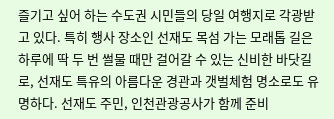즐기고 싶어 하는 수도권 시민들의 당일 여행지로 각광받고 있다. 특히 행사 장소인 선재도 목섬 가는 모래톱 길은 하루에 딱 두 번 썰물 때만 걸어갈 수 있는 신비한 바닷길로, 선재도 특유의 아름다운 경관과 갯벌체험 명소로도 유명하다. 선재도 주민, 인천관광공사가 함께 준비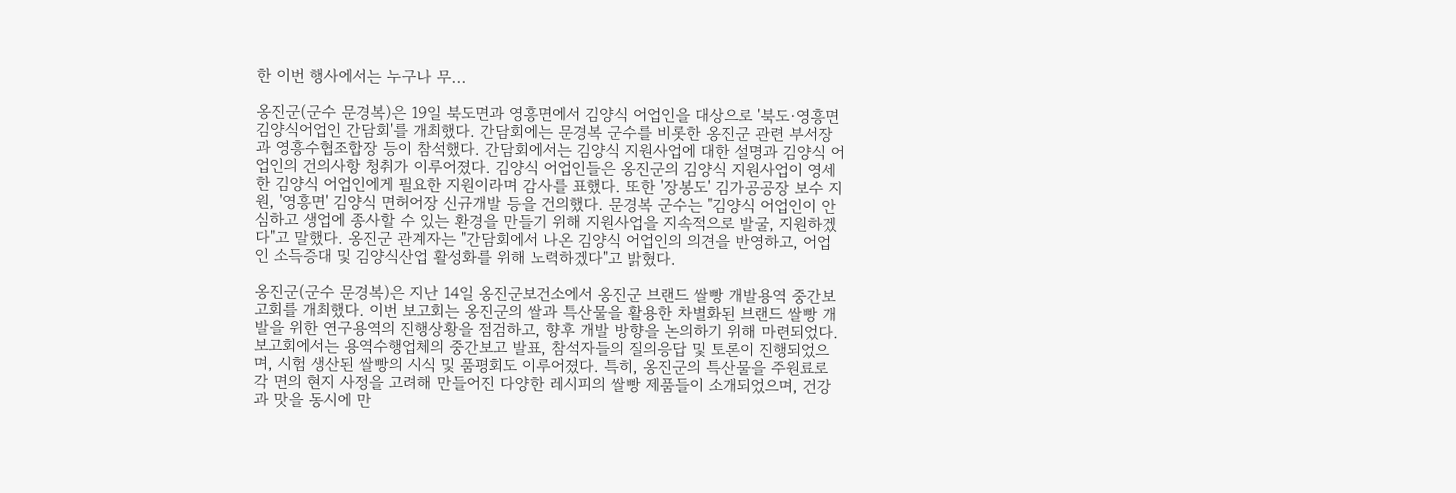한 이번 행사에서는 누구나 무...

옹진군(군수 문경복)은 19일 북도면과 영흥면에서 김양식 어업인을 대상으로 '북도·영흥면 김양식어업인 간담회'를 개최했다. 간담회에는 문경복 군수를 비롯한 옹진군 관련 부서장과 영흥수협조합장 등이 참석했다. 간담회에서는 김양식 지원사업에 대한 설명과 김양식 어업인의 건의사항 청취가 이루어졌다. 김양식 어업인들은 옹진군의 김양식 지원사업이 영세한 김양식 어업인에게 필요한 지원이라며 감사를 표했다. 또한 '장봉도' 김가공공장 보수 지원, '영흥면' 김양식 면허어장 신규개발 등을 건의했다. 문경복 군수는 "김양식 어업인이 안심하고 생업에 종사할 수 있는 환경을 만들기 위해 지원사업을 지속적으로 발굴, 지원하겠다"고 말했다. 옹진군 관계자는 "간담회에서 나온 김양식 어업인의 의견을 반영하고, 어업인 소득증대 및 김양식산업 활성화를 위해 노력하겠다"고 밝혔다.

옹진군(군수 문경복)은 지난 14일 옹진군보건소에서 옹진군 브랜드 쌀빵 개발용역 중간보고회를 개최했다. 이번 보고회는 옹진군의 쌀과 특산물을 활용한 차별화된 브랜드 쌀빵 개발을 위한 연구용역의 진행상황을 점검하고, 향후 개발 방향을 논의하기 위해 마련되었다. 보고회에서는 용역수행업체의 중간보고 발표, 참석자들의 질의응답 및 토론이 진행되었으며, 시험 생산된 쌀빵의 시식 및 품평회도 이루어졌다. 특히, 옹진군의 특산물을 주원료로 각 면의 현지 사정을 고려해 만들어진 다양한 레시피의 쌀빵 제품들이 소개되었으며, 건강과 맛을 동시에 만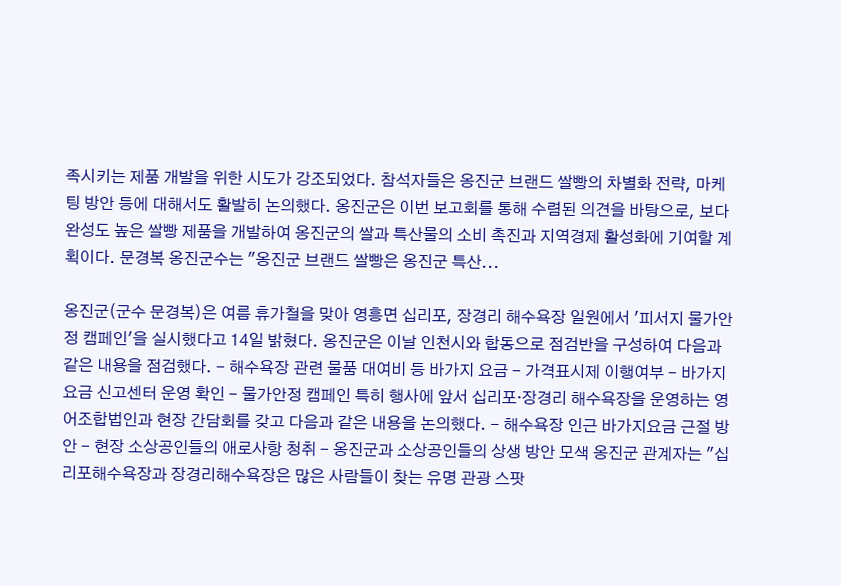족시키는 제품 개발을 위한 시도가 강조되었다. 참석자들은 옹진군 브랜드 쌀빵의 차별화 전략, 마케팅 방안 등에 대해서도 활발히 논의했다. 옹진군은 이번 보고회를 통해 수렴된 의견을 바탕으로, 보다 완성도 높은 쌀빵 제품을 개발하여 옹진군의 쌀과 특산물의 소비 촉진과 지역경제 활성화에 기여할 계획이다. 문경복 옹진군수는 "옹진군 브랜드 쌀빵은 옹진군 특산...

옹진군(군수 문경복)은 여름 휴가철을 맞아 영흥면 십리포, 장경리 해수욕장 일원에서 '피서지 물가안정 캠페인'을 실시했다고 14일 밝혔다. 옹진군은 이날 인천시와 합동으로 점검반을 구성하여 다음과 같은 내용을 점검했다. - 해수욕장 관련 물품 대여비 등 바가지 요금 - 가격표시제 이행여부 - 바가지요금 신고센터 운영 확인 - 물가안정 캠페인 특히 행사에 앞서 십리포·장경리 해수욕장을 운영하는 영어조합법인과 현장 간담회를 갖고 다음과 같은 내용을 논의했다. - 해수욕장 인근 바가지요금 근절 방안 - 현장 소상공인들의 애로사항 청취 - 옹진군과 소상공인들의 상생 방안 모색 옹진군 관계자는 "십리포해수욕장과 장경리해수욕장은 많은 사람들이 찾는 유명 관광 스팟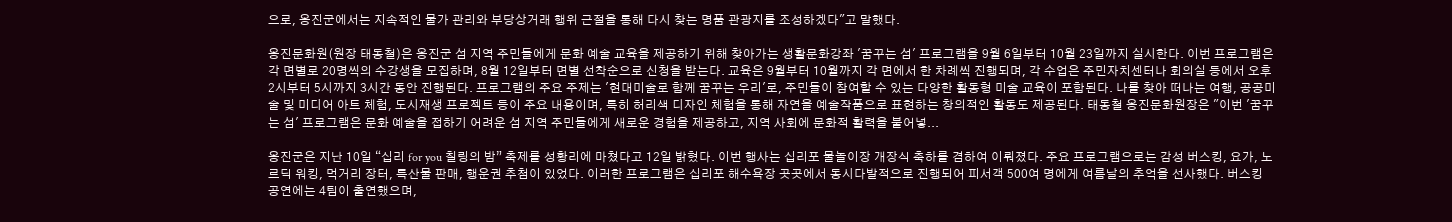으로, 옹진군에서는 지속적인 물가 관리와 부당상거래 행위 근절을 통해 다시 찾는 명품 관광지를 조성하겠다"고 말했다.

옹진문화원(원장 태동철)은 옹진군 섬 지역 주민들에게 문화 예술 교육을 제공하기 위해 찾아가는 생활문화강좌 '꿈꾸는 섬' 프로그램을 9월 6일부터 10월 23일까지 실시한다. 이번 프로그램은 각 면별로 20명씩의 수강생을 모집하며, 8월 12일부터 면별 선착순으로 신청을 받는다. 교육은 9월부터 10월까지 각 면에서 한 차례씩 진행되며, 각 수업은 주민자치센터나 회의실 등에서 오후 2시부터 5시까지 3시간 동안 진행된다. 프로그램의 주요 주제는 '현대미술로 함께 꿈꾸는 우리'로, 주민들이 참여할 수 있는 다양한 활동형 미술 교육이 포함된다. 나를 찾아 떠나는 여행, 공공미술 및 미디어 아트 체험, 도시재생 프로젝트 등이 주요 내용이며, 특히 허리색 디자인 체험을 통해 자연을 예술작품으로 표현하는 창의적인 활동도 제공된다. 태동철 옹진문화원장은 "이번 '꿈꾸는 섬' 프로그램은 문화 예술을 접하기 어려운 섬 지역 주민들에게 새로운 경험을 제공하고, 지역 사회에 문화적 활력을 불어넣...

옹진군은 지난 10일 “십리 for you 칠링의 밤” 축제를 성황리에 마쳤다고 12일 밝혔다. 이번 행사는 십리포 물놀이장 개장식 축하를 겸하여 이뤄졌다. 주요 프로그램으로는 감성 버스킹, 요가, 노르딕 워킹, 먹거리 장터, 특산물 판매, 행운권 추첨이 있었다. 이러한 프로그램은 십리포 해수욕장 곳곳에서 동시다발적으로 진행되어 피서객 500여 명에게 여름날의 추억을 선사했다. 버스킹 공연에는 4팀이 출연했으며,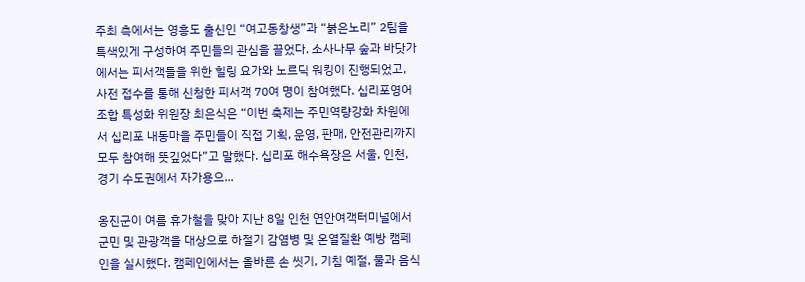주최 측에서는 영흥도 출신인 “여고동창생”과 “붉은노리” 2팀을 특색있게 구성하여 주민들의 관심을 끌었다. 소사나무 숲과 바닷가에서는 피서객들을 위한 힐링 요가와 노르딕 워킹이 진행되었고, 사전 접수를 통해 신청한 피서객 70여 명이 참여했다. 십리포영어조합 특성화 위원장 최은식은 “이번 축제는 주민역량강화 차원에서 십리포 내동마을 주민들이 직접 기획, 운영, 판매, 안전관리까지 모두 참여해 뜻깊었다”고 말했다. 십리포 해수욕장은 서울, 인천, 경기 수도권에서 자가용으...

옹진군이 여름 휴가철을 맞아 지난 8일 인천 연안여객터미널에서 군민 및 관광객을 대상으로 하절기 감염병 및 온열질환 예방 캠페인을 실시했다. 캠페인에서는 올바른 손 씻기, 기침 예절, 물과 음식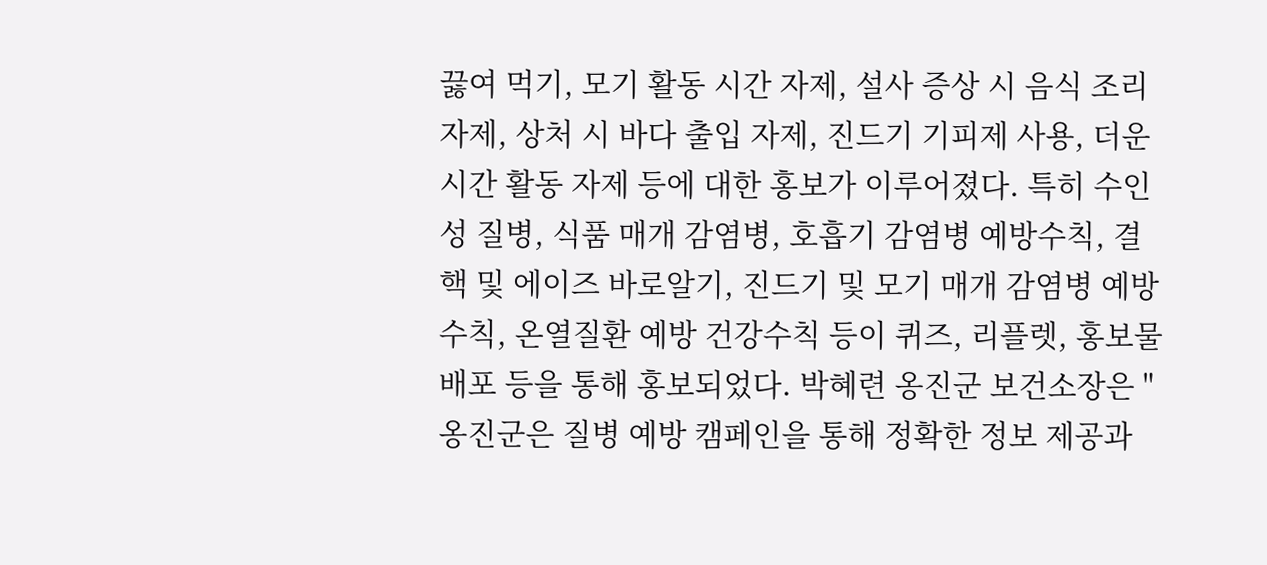끓여 먹기, 모기 활동 시간 자제, 설사 증상 시 음식 조리 자제, 상처 시 바다 출입 자제, 진드기 기피제 사용, 더운 시간 활동 자제 등에 대한 홍보가 이루어졌다. 특히 수인성 질병, 식품 매개 감염병, 호흡기 감염병 예방수칙, 결핵 및 에이즈 바로알기, 진드기 및 모기 매개 감염병 예방수칙, 온열질환 예방 건강수칙 등이 퀴즈, 리플렛, 홍보물 배포 등을 통해 홍보되었다. 박혜련 옹진군 보건소장은 "옹진군은 질병 예방 캠페인을 통해 정확한 정보 제공과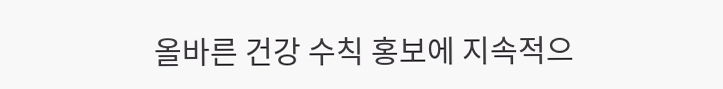올바른 건강 수칙 홍보에 지속적으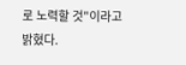로 노력할 것"이라고 밝혔다.